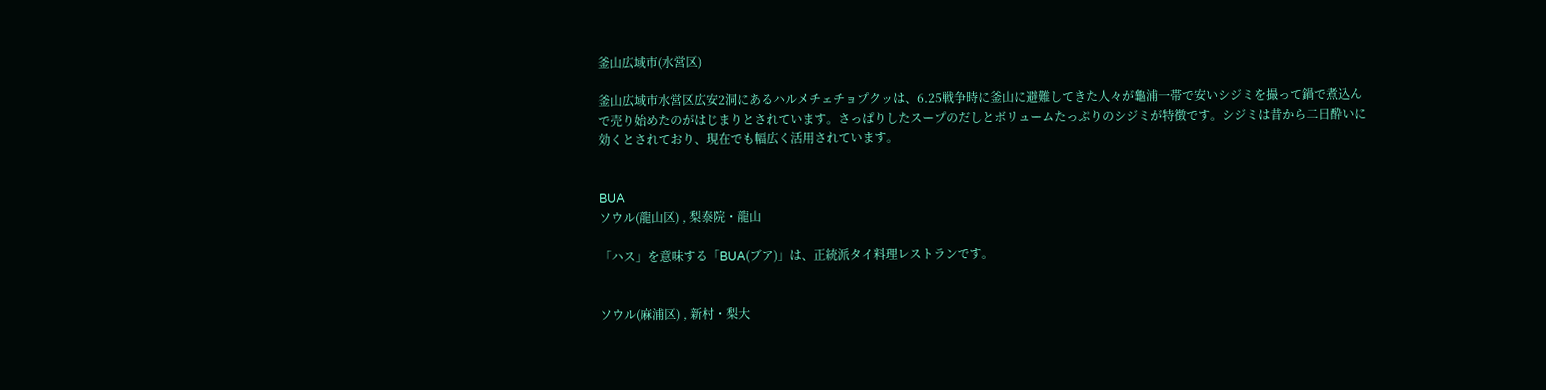釜山広域市(水営区)

釜山広域市水営区広安2洞にあるハルメチェチョプクッは、6.25戦争時に釜山に避難してきた人々が龜浦一帯で安いシジミを撮って鍋で煮込んで売り始めたのがはじまりとされています。さっぱりしたスープのだしとボリュームたっぷりのシジミが特徴です。シジミは昔から二日酔いに効くとされており、現在でも幅広く活用されています。


BUA
ソウル(龍山区) , 梨泰院・龍山

「ハス」を意味する「BUA(ブア)」は、正統派タイ料理レストランです。


ソウル(麻浦区) , 新村・梨大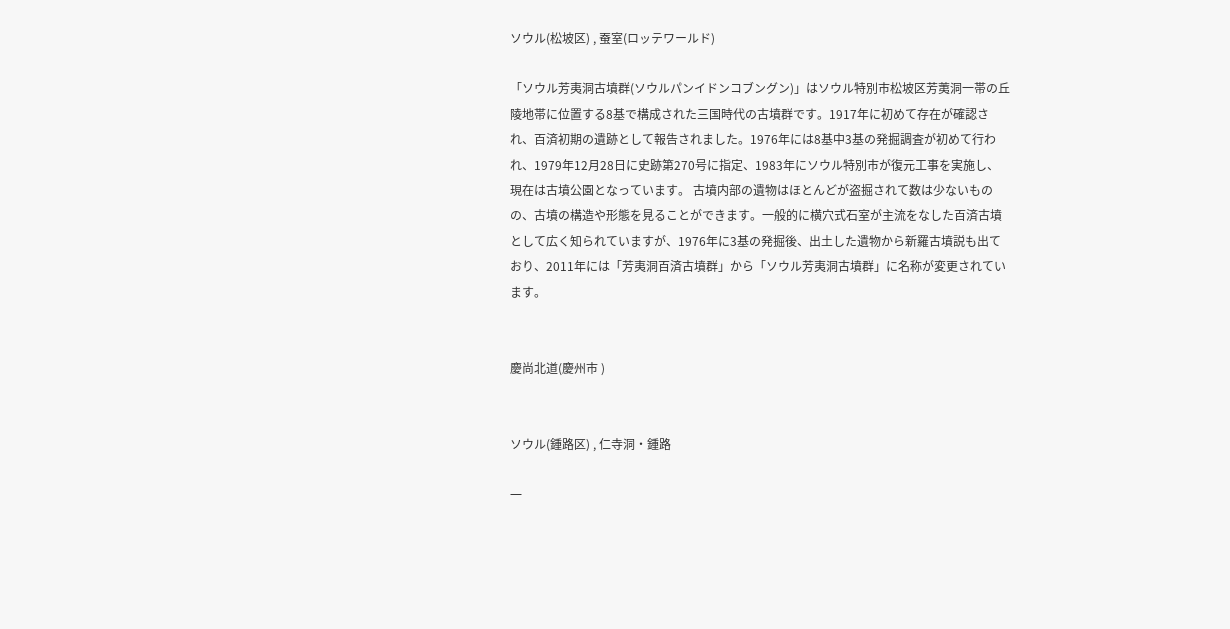ソウル(松坡区) , 蚕室(ロッテワールド)

「ソウル芳夷洞古墳群(ソウルパンイドンコブングン)」はソウル特別市松坡区芳荑洞一帯の丘陵地帯に位置する8基で構成された三国時代の古墳群です。1917年に初めて存在が確認され、百済初期の遺跡として報告されました。1976年には8基中3基の発掘調査が初めて行われ、1979年12月28日に史跡第270号に指定、1983年にソウル特別市が復元工事を実施し、現在は古墳公園となっています。 古墳内部の遺物はほとんどが盗掘されて数は少ないものの、古墳の構造や形態を見ることができます。一般的に横穴式石室が主流をなした百済古墳として広く知られていますが、1976年に3基の発掘後、出土した遺物から新羅古墳説も出ており、2011年には「芳夷洞百済古墳群」から「ソウル芳夷洞古墳群」に名称が変更されています。


慶尚北道(慶州市 )


ソウル(鍾路区) , 仁寺洞・鍾路

一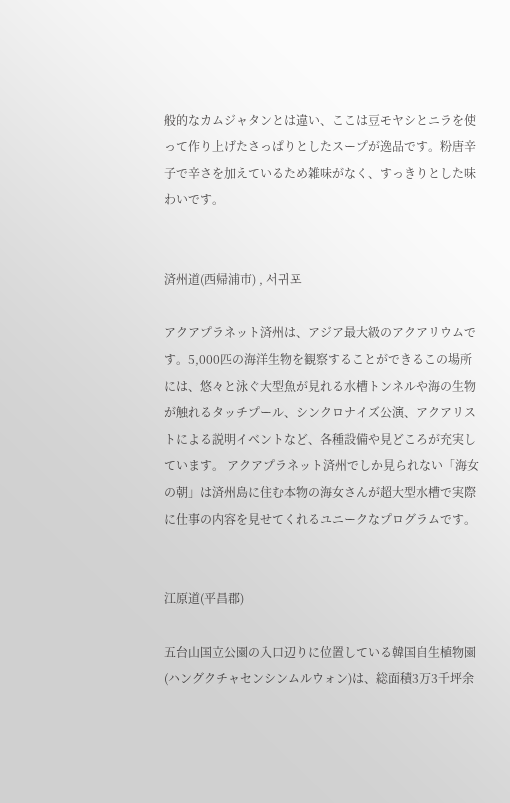般的なカムジャタンとは違い、ここは豆モヤシとニラを使って作り上げたさっぱりとしたスープが逸品です。粉唐辛子で辛さを加えているため雑味がなく、すっきりとした味わいです。


済州道(西帰浦市) , 서귀포

アクアプラネット済州は、アジア最大級のアクアリウムです。5,000匹の海洋生物を観察することができるこの場所には、悠々と泳ぐ大型魚が見れる水槽トンネルや海の生物が触れるタッチプール、シンクロナイズ公演、アクアリストによる説明イベントなど、各種設備や見どころが充実しています。 アクアプラネット済州でしか見られない「海女の朝」は済州島に住む本物の海女さんが超大型水槽で実際に仕事の内容を見せてくれるユニークなプログラムです。


江原道(平昌郡)

五台山国立公園の入口辺りに位置している韓国自生植物園(ハングクチャセンシンムルウォン)は、総面積3万3千坪余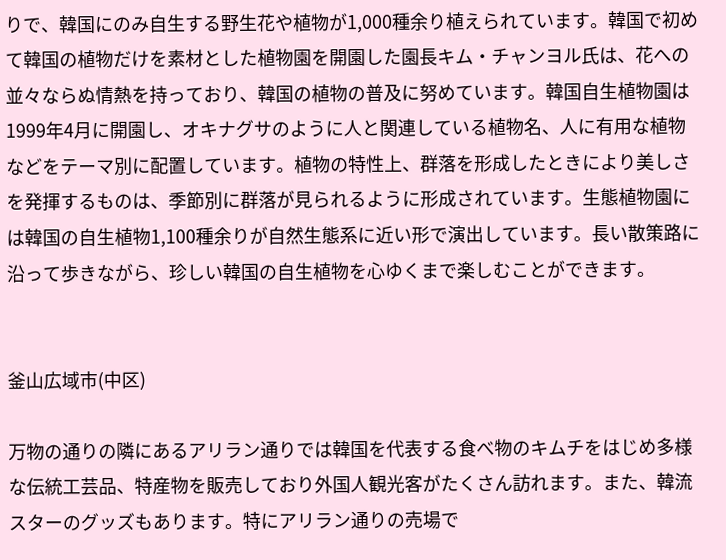りで、韓国にのみ自生する野生花や植物が1,000種余り植えられています。韓国で初めて韓国の植物だけを素材とした植物園を開園した園長キム・チャンヨル氏は、花への並々ならぬ情熱を持っており、韓国の植物の普及に努めています。韓国自生植物園は1999年4月に開園し、オキナグサのように人と関連している植物名、人に有用な植物などをテーマ別に配置しています。植物の特性上、群落を形成したときにより美しさを発揮するものは、季節別に群落が見られるように形成されています。生態植物園には韓国の自生植物1,100種余りが自然生態系に近い形で演出しています。長い散策路に沿って歩きながら、珍しい韓国の自生植物を心ゆくまで楽しむことができます。


釜山広域市(中区)

万物の通りの隣にあるアリラン通りでは韓国を代表する食べ物のキムチをはじめ多様な伝統工芸品、特産物を販売しており外国人観光客がたくさん訪れます。また、韓流スターのグッズもあります。特にアリラン通りの売場で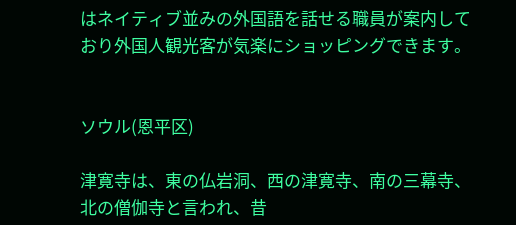はネイティブ並みの外国語を話せる職員が案内しており外国人観光客が気楽にショッピングできます。


ソウル(恩平区)

津寛寺は、東の仏岩洞、西の津寛寺、南の三幕寺、北の僧伽寺と言われ、昔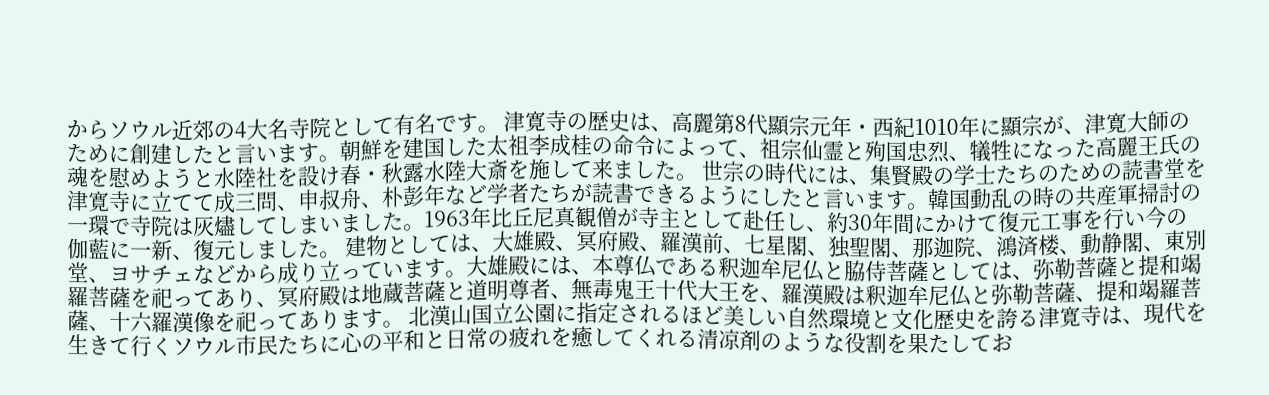からソウル近郊の4大名寺院として有名です。 津寛寺の歴史は、高麗第8代顯宗元年・西紀1010年に顯宗が、津寛大師のために創建したと言います。朝鮮を建国した太祖李成桂の命令によって、祖宗仙霊と殉国忠烈、犠牲になった高麗王氏の魂を慰めようと水陸社を設け春・秋露水陸大斎を施して来ました。 世宗の時代には、集賢殿の学士たちのための読書堂を津寛寺に立てて成三問、申叔舟、朴彭年など学者たちが読書できるようにしたと言います。韓国動乱の時の共産軍掃討の一環で寺院は灰燼してしまいました。1963年比丘尼真観僧が寺主として赴任し、約30年間にかけて復元工事を行い今の伽藍に一新、復元しました。 建物としては、大雄殿、冥府殿、羅漢前、七星閣、独聖閣、那迦院、鴻済楼、動静閣、東別堂、ヨサチェなどから成り立っています。大雄殿には、本尊仏である釈迦牟尼仏と脇侍菩薩としては、弥勒菩薩と提和竭羅菩薩を祀ってあり、冥府殿は地蔵菩薩と道明尊者、無毒鬼王十代大王を、羅漢殿は釈迦牟尼仏と弥勒菩薩、提和竭羅菩薩、十六羅漢像を祀ってあります。 北漢山国立公園に指定されるほど美しい自然環境と文化歴史を誇る津寛寺は、現代を生きて行くソウル市民たちに心の平和と日常の疲れを癒してくれる清凉剤のような役割を果たしてお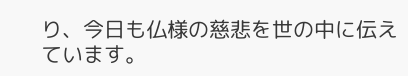り、今日も仏様の慈悲を世の中に伝えています。